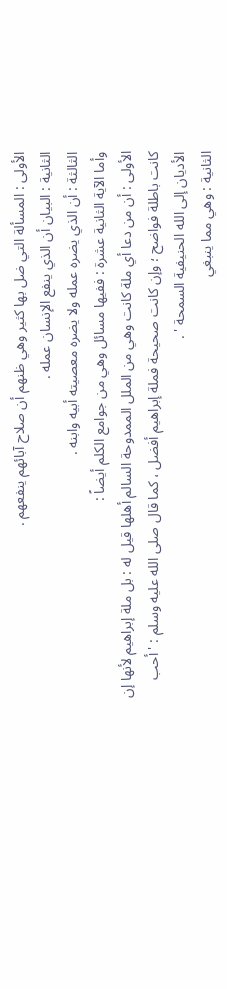الأولى : المسألة التي ضل بها كثير وهي ظنهم أن صلاح آبائهم ينفعهم .
الثانية : البيان أن الذي ينفع الإنسان عمله .
الثالثة : أن الذي يضره عمله ولا يضره معصيته أبيه وابنه .
وأما الآية الثانية عشرة : ففيها مسائل وهي من جوامع الكلم أيضاً :
الأولى : أن من دعا أي ملة كانت وهي من الملل الممدوحة السالم أهلها قيل له : بل ملة إبراهيم لأنها إن كانت باطلة فواضح ؛ وإن كانت صحيحة فملة إبراهيم أفضل ، كما قال صلى الله عليه وسلم : ' أحب الأديان إلى الله الحنيفية السمحة ' .
الثانية : وهي مما ينبغي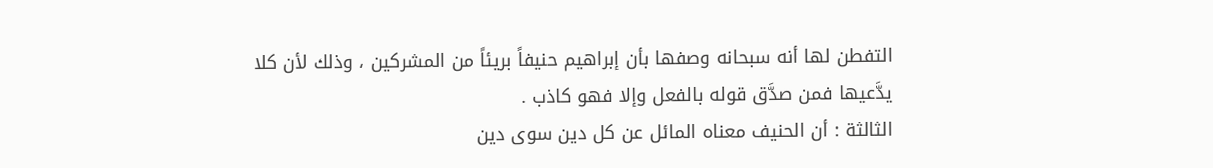التفطن لها أنه سبحانه وصفها بأن إبراهيم حنيفاً بريئاً من المشركين ، وذلك لأن كلا يدَّعيها فمن صدَّق قوله بالفعل وإلا فهو كاذب .
الثالثة : أن الحنيف معناه المائل عن كل دين سوى دين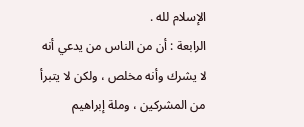الإسلام لله .
الرابعة : أن من الناس من يدعي أنه لا يشرك وأنه مخلص ، ولكن لا يتبرأ من المشركين ، وملة إبراهيم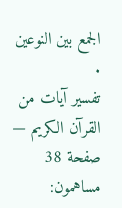الجمع بين النوعين .
تفسير آيات من القرآن الكريم — صفحة 38
مساهمون: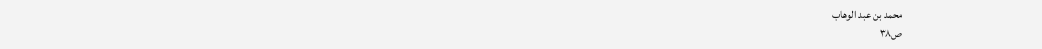محمد بن عبد الوهاب
ص٣٨